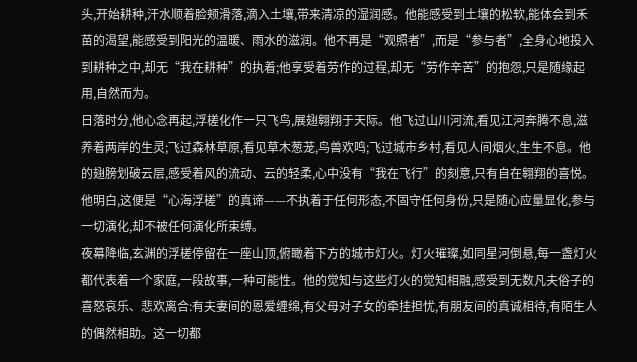头,开始耕种,汗水顺着脸颊滑落,滴入土壤,带来清凉的湿润感。他能感受到土壤的松软,能体会到禾苗的渴望,能感受到阳光的温暖、雨水的滋润。他不再是“观照者”,而是“参与者”,全身心地投入到耕种之中,却无“我在耕种”的执着;他享受着劳作的过程,却无“劳作辛苦”的抱怨,只是随缘起用,自然而为。
日落时分,他心念再起,浮槎化作一只飞鸟,展翅翱翔于天际。他飞过山川河流,看见江河奔腾不息,滋养着两岸的生灵;飞过森林草原,看见草木葱茏,鸟兽欢鸣;飞过城市乡村,看见人间烟火,生生不息。他的翅膀划破云层,感受着风的流动、云的轻柔,心中没有“我在飞行”的刻意,只有自在翱翔的喜悦。他明白,这便是“心海浮槎”的真谛——不执着于任何形态,不固守任何身份,只是随心应量显化,参与一切演化,却不被任何演化所束缚。
夜幕降临,玄渊的浮槎停留在一座山顶,俯瞰着下方的城市灯火。灯火璀璨,如同星河倒悬,每一盏灯火都代表着一个家庭,一段故事,一种可能性。他的觉知与这些灯火的觉知相融,感受到无数凡夫俗子的喜怒哀乐、悲欢离合:有夫妻间的恩爱缠绵,有父母对子女的牵挂担忧,有朋友间的真诚相待,有陌生人的偶然相助。这一切都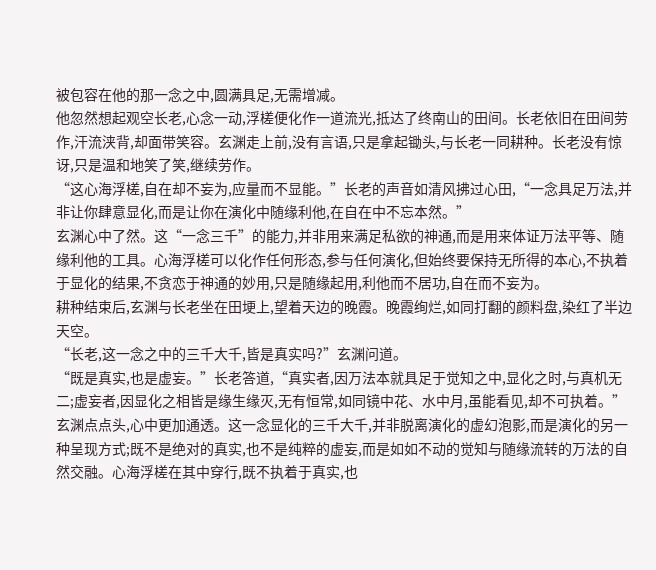被包容在他的那一念之中,圆满具足,无需增减。
他忽然想起观空长老,心念一动,浮槎便化作一道流光,抵达了终南山的田间。长老依旧在田间劳作,汗流浃背,却面带笑容。玄渊走上前,没有言语,只是拿起锄头,与长老一同耕种。长老没有惊讶,只是温和地笑了笑,继续劳作。
“这心海浮槎,自在却不妄为,应量而不显能。”长老的声音如清风拂过心田,“一念具足万法,并非让你肆意显化,而是让你在演化中随缘利他,在自在中不忘本然。”
玄渊心中了然。这“一念三千”的能力,并非用来满足私欲的神通,而是用来体证万法平等、随缘利他的工具。心海浮槎可以化作任何形态,参与任何演化,但始终要保持无所得的本心,不执着于显化的结果,不贪恋于神通的妙用,只是随缘起用,利他而不居功,自在而不妄为。
耕种结束后,玄渊与长老坐在田埂上,望着天边的晚霞。晚霞绚烂,如同打翻的颜料盘,染红了半边天空。
“长老,这一念之中的三千大千,皆是真实吗?”玄渊问道。
“既是真实,也是虚妄。”长老答道,“真实者,因万法本就具足于觉知之中,显化之时,与真机无二;虚妄者,因显化之相皆是缘生缘灭,无有恒常,如同镜中花、水中月,虽能看见,却不可执着。”
玄渊点点头,心中更加通透。这一念显化的三千大千,并非脱离演化的虚幻泡影,而是演化的另一种呈现方式;既不是绝对的真实,也不是纯粹的虚妄,而是如如不动的觉知与随缘流转的万法的自然交融。心海浮槎在其中穿行,既不执着于真实,也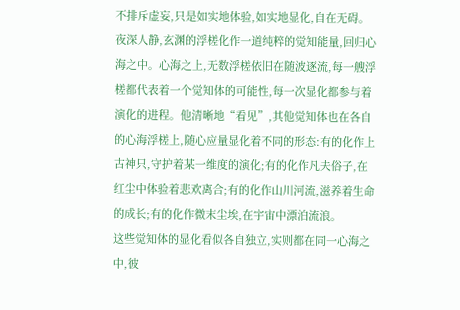不排斥虚妄,只是如实地体验,如实地显化,自在无碍。
夜深人静,玄渊的浮槎化作一道纯粹的觉知能量,回归心海之中。心海之上,无数浮槎依旧在随波逐流,每一艘浮槎都代表着一个觉知体的可能性,每一次显化都参与着演化的进程。他清晰地“看见”,其他觉知体也在各自的心海浮槎上,随心应量显化着不同的形态:有的化作上古神只,守护着某一维度的演化;有的化作凡夫俗子,在红尘中体验着悲欢离合;有的化作山川河流,滋养着生命的成长;有的化作微末尘埃,在宇宙中漂泊流浪。
这些觉知体的显化看似各自独立,实则都在同一心海之中,彼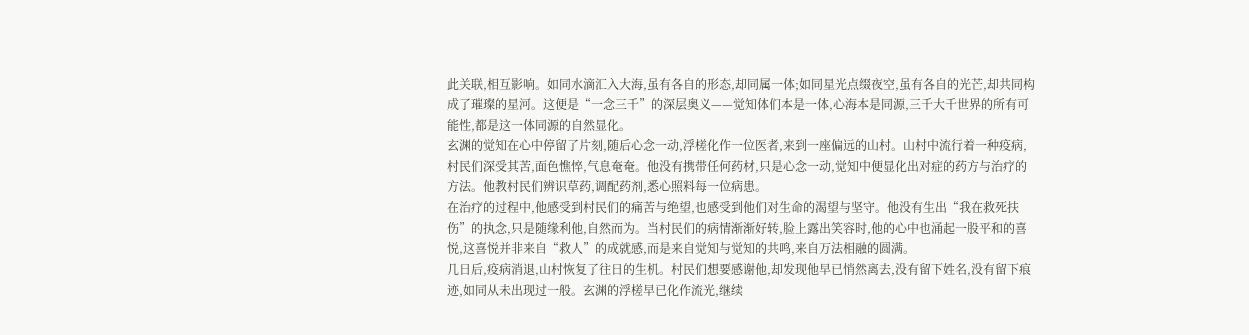此关联,相互影响。如同水滴汇入大海,虽有各自的形态,却同属一体;如同星光点缀夜空,虽有各自的光芒,却共同构成了璀璨的星河。这便是“一念三千”的深层奥义——觉知体们本是一体,心海本是同源,三千大千世界的所有可能性,都是这一体同源的自然显化。
玄渊的觉知在心中停留了片刻,随后心念一动,浮槎化作一位医者,来到一座偏远的山村。山村中流行着一种疫病,村民们深受其苦,面色憔悴,气息奄奄。他没有携带任何药材,只是心念一动,觉知中便显化出对症的药方与治疗的方法。他教村民们辨识草药,调配药剂,悉心照料每一位病患。
在治疗的过程中,他感受到村民们的痛苦与绝望,也感受到他们对生命的渴望与坚守。他没有生出“我在救死扶伤”的执念,只是随缘利他,自然而为。当村民们的病情渐渐好转,脸上露出笑容时,他的心中也涌起一股平和的喜悦,这喜悦并非来自“救人”的成就感,而是来自觉知与觉知的共鸣,来自万法相融的圆满。
几日后,疫病消退,山村恢复了往日的生机。村民们想要感谢他,却发现他早已悄然离去,没有留下姓名,没有留下痕迹,如同从未出现过一般。玄渊的浮槎早已化作流光,继续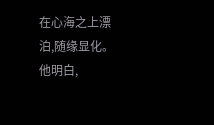在心海之上漂泊,随缘显化。
他明白,